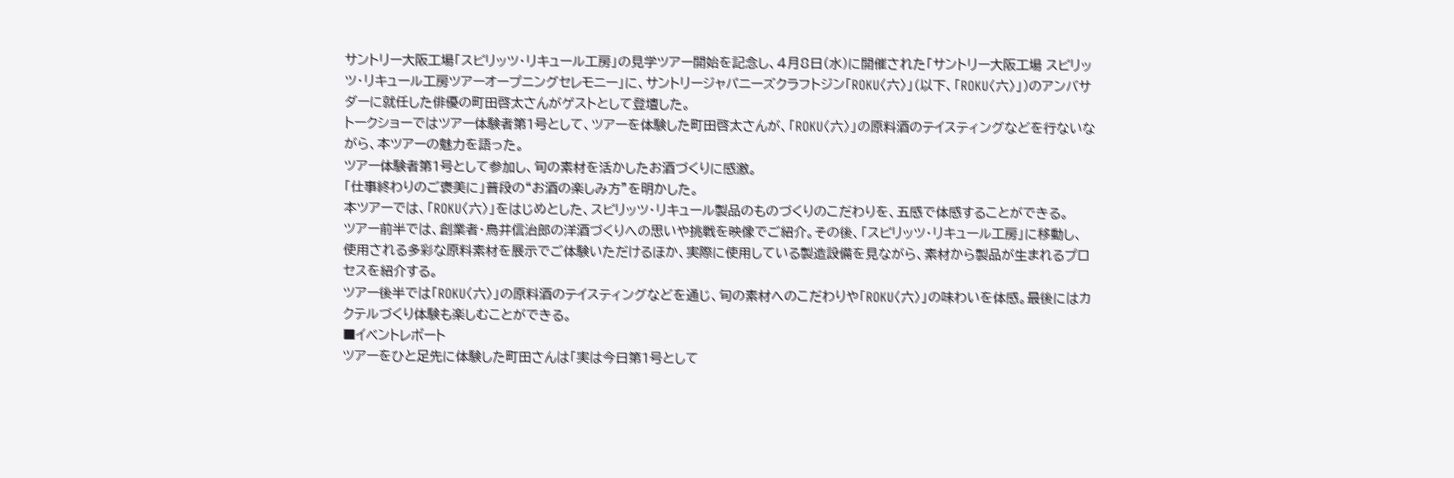サントリー大阪工場「スピリッツ・リキュール工房」の見学ツアー開始を記念し、4月8日(水)に開催された「サントリー大阪工場 スピリッツ・リキュール工房ツアーオープニングセレモニー」に、サントリージャパニーズクラフトジン「ROKU〈六〉」(以下、「ROKU〈六〉」)のアンバサダーに就任した俳優の町田啓太さんがゲストとして登壇した。
トークショーではツアー体験者第1号として、ツアーを体験した町田啓太さんが、「ROKU〈六〉」の原料酒のテイスティングなどを行ないながら、本ツアーの魅力を語った。
ツアー体験者第1号として参加し、旬の素材を活かしたお酒づくりに感激。
「仕事終わりのご褒美に」普段の“お酒の楽しみ方”を明かした。
本ツアーでは、「ROKU〈六〉」をはじめとした、スピリッツ・リキュール製品のものづくりのこだわりを、五感で体感することができる。
ツアー前半では、創業者・鳥井信治郎の洋酒づくりへの思いや挑戦を映像でご紹介。その後、「スピリッツ・リキュール工房」に移動し、使用される多彩な原料素材を展示でご体験いただけるほか、実際に使用している製造設備を見ながら、素材から製品が生まれるプロセスを紹介する。
ツアー後半では「ROKU〈六〉」の原料酒のテイスティングなどを通じ、旬の素材へのこだわりや「ROKU〈六〉」の味わいを体感。最後にはカクテルづくり体験も楽しむことができる。
■イベントレポート
ツアーをひと足先に体験した町田さんは「実は今日第1号として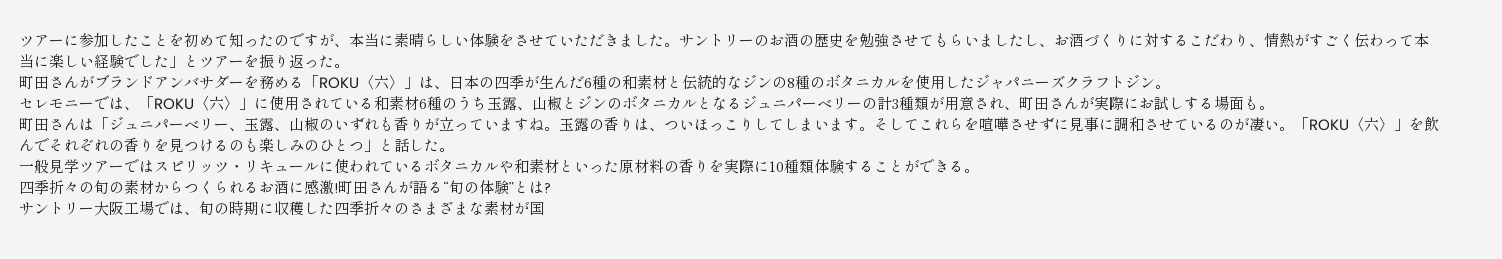ツアーに参加したことを初めて知ったのですが、本当に素晴らしい体験をさせていただきました。サントリーのお酒の歴史を勉強させてもらいましたし、お酒づくりに対するこだわり、情熱がすごく伝わって本当に楽しい経験でした」とツアーを振り返った。
町田さんがブランドアンバサダーを務める「ROKU〈六〉」は、日本の四季が生んだ6種の和素材と伝統的なジンの8種のボタニカルを使用したジャパニーズクラフトジン。
セレモニーでは、「ROKU〈六〉」に使用されている和素材6種のうち玉露、山椒とジンのボタニカルとなるジュニパーベリーの計3種類が用意され、町田さんが実際にお試しする場面も。
町田さんは「ジュニパーベリー、玉露、山椒のいずれも香りが立っていますね。玉露の香りは、ついほっこりしてしまいます。そしてこれらを喧嘩させずに見事に調和させているのが凄い。「ROKU〈六〉」を飲んでそれぞれの香りを見つけるのも楽しみのひとつ」と話した。
一般見学ツアーではスピリッツ・リキュールに使われているボタニカルや和素材といった原材料の香りを実際に10種類体験することができる。
四季折々の旬の素材からつくられるお酒に感激!町田さんが語る“旬の体験”とは?
サントリー大阪工場では、旬の時期に収穫した四季折々のさまざまな素材が国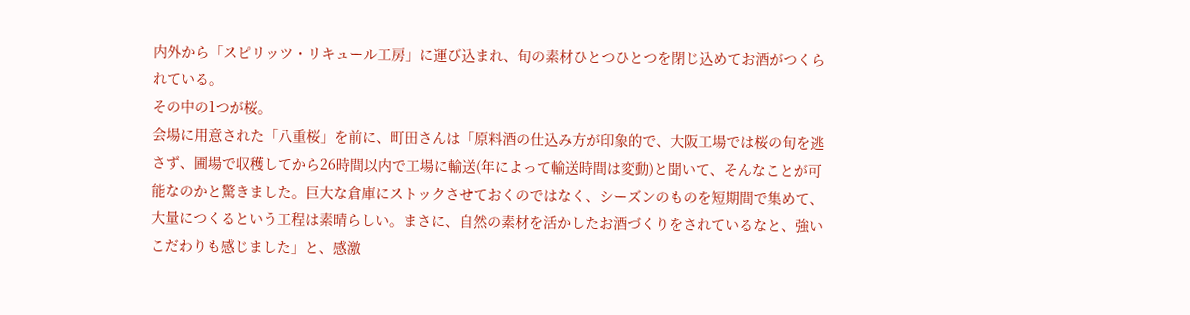内外から「スピリッツ・リキュール工房」に運び込まれ、旬の素材ひとつひとつを閉じ込めてお酒がつくられている。
その中の1つが桜。
会場に用意された「八重桜」を前に、町田さんは「原料酒の仕込み方が印象的で、大阪工場では桜の旬を逃さず、圃場で収穫してから26時間以内で工場に輸送(年によって輸送時間は変動)と聞いて、そんなことが可能なのかと驚きました。巨大な倉庫にストックさせておくのではなく、シーズンのものを短期間で集めて、大量につくるという工程は素晴らしい。まさに、自然の素材を活かしたお酒づくりをされているなと、強いこだわりも感じました」と、感激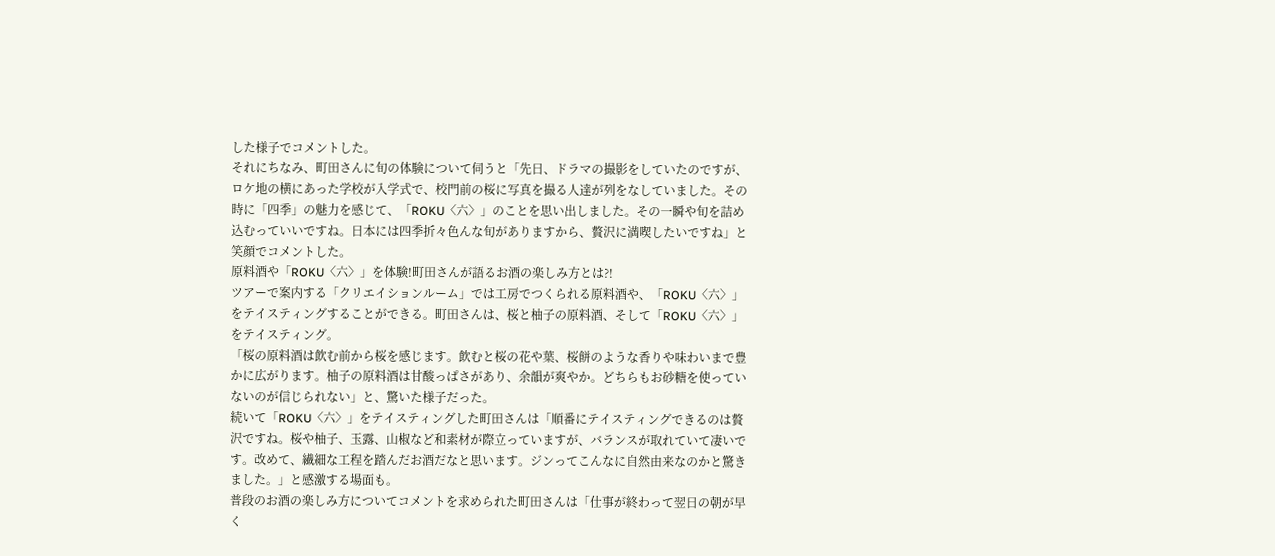した様子でコメントした。
それにちなみ、町田さんに旬の体験について伺うと「先日、ドラマの撮影をしていたのですが、ロケ地の横にあった学校が入学式で、校門前の桜に写真を撮る人達が列をなしていました。その時に「四季」の魅力を感じて、「ROKU〈六〉」のことを思い出しました。その一瞬や旬を詰め込むっていいですね。日本には四季折々色んな旬がありますから、贅沢に満喫したいですね」と笑顔でコメントした。
原料酒や「ROKU〈六〉」を体験!町田さんが語るお酒の楽しみ方とは?!
ツアーで案内する「クリエイションルーム」では工房でつくられる原料酒や、「ROKU〈六〉」をテイスティングすることができる。町田さんは、桜と柚子の原料酒、そして「ROKU〈六〉」をテイスティング。
「桜の原料酒は飲む前から桜を感じます。飲むと桜の花や葉、桜餅のような香りや味わいまで豊かに広がります。柚子の原料酒は甘酸っぱさがあり、余韻が爽やか。どちらもお砂糖を使っていないのが信じられない」と、驚いた様子だった。
続いて「ROKU〈六〉」をテイスティングした町田さんは「順番にテイスティングできるのは贅沢ですね。桜や柚子、玉露、山椒など和素材が際立っていますが、バランスが取れていて凄いです。改めて、繊細な工程を踏んだお酒だなと思います。ジンってこんなに自然由来なのかと驚きました。」と感激する場面も。
普段のお酒の楽しみ方についてコメントを求められた町田さんは「仕事が終わって翌日の朝が早く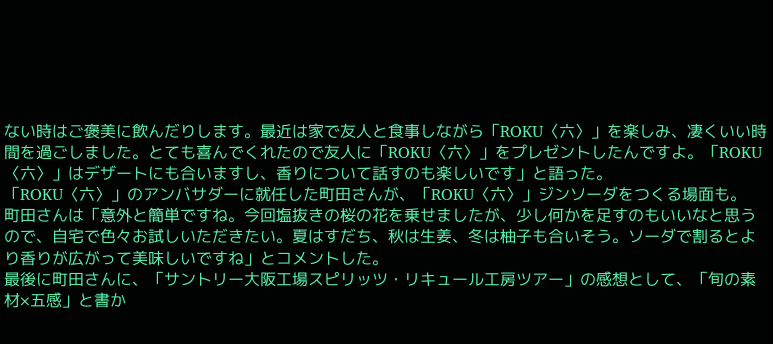ない時はご褒美に飲んだりします。最近は家で友人と食事しながら「ROKU〈六〉」を楽しみ、凄くいい時間を過ごしました。とても喜んでくれたので友人に「ROKU〈六〉」をプレゼントしたんですよ。「ROKU〈六〉」はデザートにも合いますし、香りについて話すのも楽しいです」と語った。
「ROKU〈六〉」のアンバサダーに就任した町田さんが、「ROKU〈六〉」ジンソーダをつくる場面も。
町田さんは「意外と簡単ですね。今回塩抜きの桜の花を乗せましたが、少し何かを足すのもいいなと思うので、自宅で色々お試しいただきたい。夏はすだち、秋は生姜、冬は柚子も合いそう。ソーダで割るとより香りが広がって美味しいですね」とコメントした。
最後に町田さんに、「サントリー大阪工場スピリッツ・リキュール工房ツアー」の感想として、「旬の素材×五感」と書か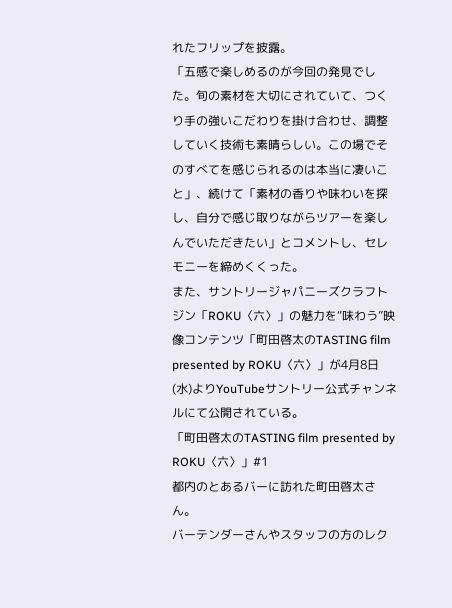れたフリップを披露。
「五感で楽しめるのが今回の発見でした。旬の素材を大切にされていて、つくり手の強いこだわりを掛け合わせ、調整していく技術も素晴らしい。この場でそのすべてを感じられるのは本当に凄いこと」、続けて「素材の香りや味わいを探し、自分で感じ取りながらツアーを楽しんでいただきたい」とコメントし、セレモニーを締めくくった。
また、サントリージャパニーズクラフトジン「ROKU〈六〉」の魅力を“味わう”映像コンテンツ「町田啓太のTASTING film presented by ROKU〈六〉」が4月8日(水)よりYouTubeサントリー公式チャンネルにて公開されている。
「町田啓太のTASTING film presented by ROKU〈六〉」#1
都内のとあるバーに訪れた町田啓太さん。
バーテンダーさんやスタッフの方のレク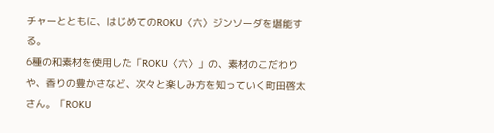チャーとともに、はじめてのROKU〈六〉ジンソーダを堪能する。
6種の和素材を使用した「ROKU〈六〉」の、素材のこだわりや、香りの豊かさなど、次々と楽しみ方を知っていく町田啓太さん。「ROKU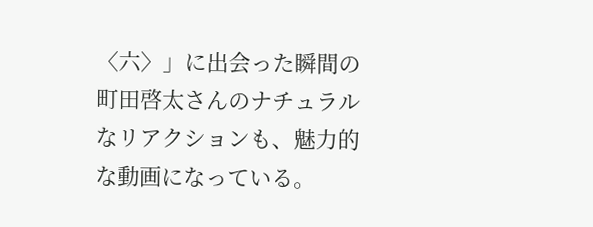〈六〉」に出会った瞬間の町田啓太さんのナチュラルなリアクションも、魅力的な動画になっている。